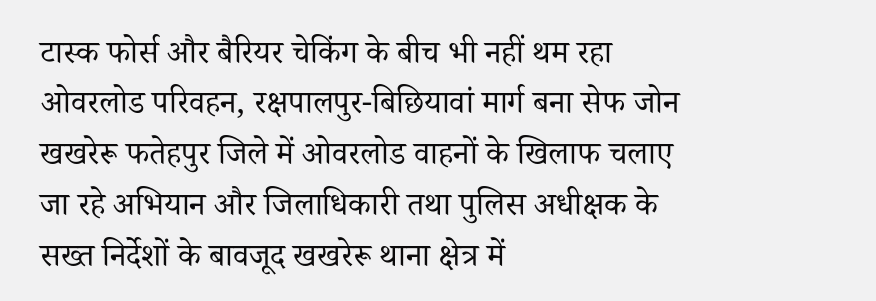टास्क फोर्स और बैरियर चेकिंग के बीच भी नहीं थम रहा ओवरलोड परिवहन, रक्षपालपुर-बिछियावां मार्ग बना सेफ जोन
खखरेरू फतेहपुर जिले में ओवरलोड वाहनों के खिलाफ चलाए जा रहे अभियान और जिलाधिकारी तथा पुलिस अधीक्षक के सख्त निर्देशों के बावजूद खखरेरू थाना क्षेत्र में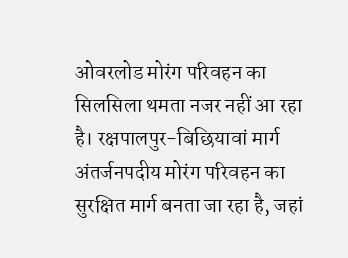ओवरलोड मोरंग परिवहन का सिलसिला थमता नजर नहीं आ रहा है। रक्षपालपुर-बिछियावां मार्ग अंतर्जनपदीय मोरंग परिवहन का सुरक्षित मार्ग बनता जा रहा है, जहां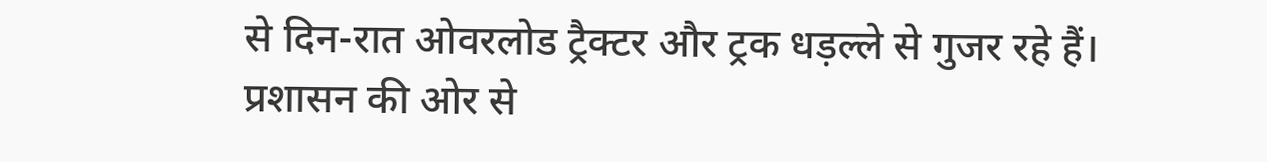से दिन-रात ओवरलोड ट्रैक्टर और ट्रक धड़ल्ले से गुजर रहे हैं।
प्रशासन की ओर से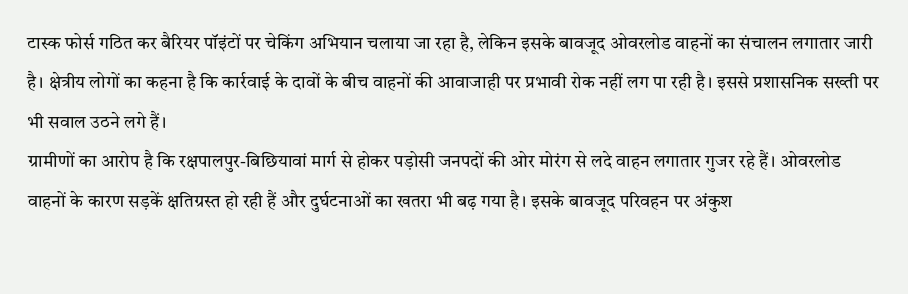टास्क फोर्स गठित कर बैरियर पॉइंटों पर चेकिंग अभियान चलाया जा रहा है, लेकिन इसके बावजूद ओवरलोड वाहनों का संचालन लगातार जारी है। क्षेत्रीय लोगों का कहना है कि कार्रवाई के दावों के बीच वाहनों की आवाजाही पर प्रभावी रोक नहीं लग पा रही है। इससे प्रशासनिक सख्ती पर भी सवाल उठने लगे हैं।
ग्रामीणों का आरोप है कि रक्षपालपुर-बिछियावां मार्ग से होकर पड़ोसी जनपदों की ओर मोरंग से लदे वाहन लगातार गुजर रहे हैं। ओवरलोड वाहनों के कारण सड़कें क्षतिग्रस्त हो रही हैं और दुर्घटनाओं का खतरा भी बढ़ गया है। इसके बावजूद परिवहन पर अंकुश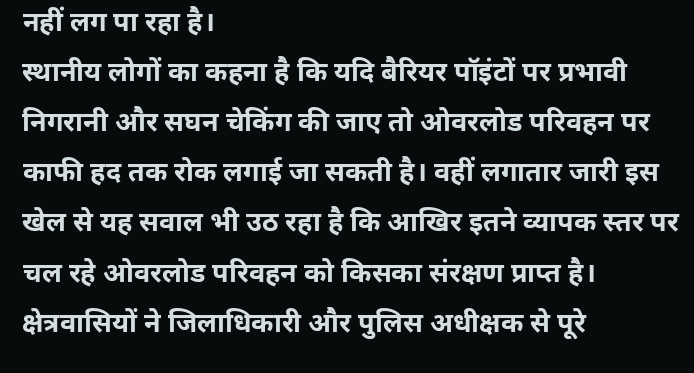नहीं लग पा रहा है।
स्थानीय लोगों का कहना है कि यदि बैरियर पॉइंटों पर प्रभावी निगरानी और सघन चेकिंग की जाए तो ओवरलोड परिवहन पर काफी हद तक रोक लगाई जा सकती है। वहीं लगातार जारी इस खेल से यह सवाल भी उठ रहा है कि आखिर इतने व्यापक स्तर पर चल रहे ओवरलोड परिवहन को किसका संरक्षण प्राप्त है।
क्षेत्रवासियों ने जिलाधिकारी और पुलिस अधीक्षक से पूरे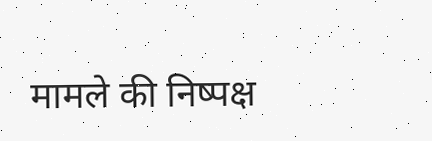मामले की निष्पक्ष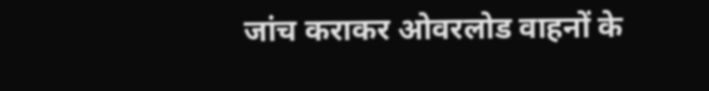जांच कराकर ओवरलोड वाहनों के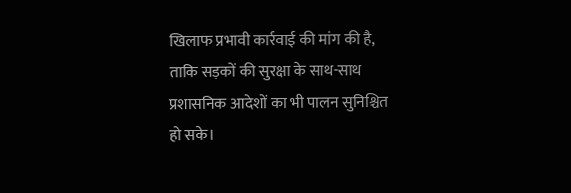खिलाफ प्रभावी कार्रवाई की मांग की है, ताकि सड़कों की सुरक्षा के साथ-साथ प्रशासनिक आदेशों का भी पालन सुनिश्चित हो सके।